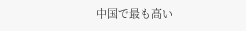中国で最も高い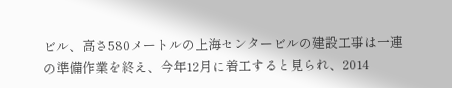ビル、高さ580メートルの上海センタービルの建設工事は一連の準備作業を終え、今年12月に着工すると見られ、2014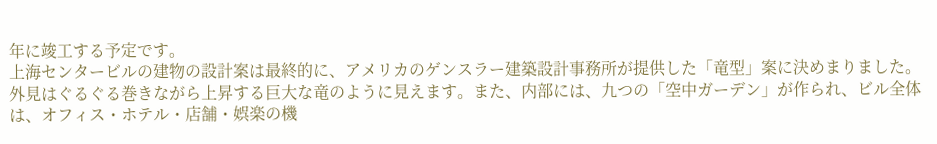年に竣工する予定です。
上海センタービルの建物の設計案は最終的に、アメリカのゲンスラー建築設計事務所が提供した「竜型」案に決めまりました。外見はぐるぐる巻きながら上昇する巨大な竜のように見えます。また、内部には、九つの「空中ガーデン」が作られ、ビル全体は、オフィス・ホテル・店舗・娯楽の機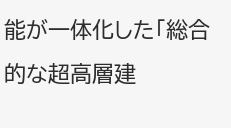能が一体化した「総合的な超高層建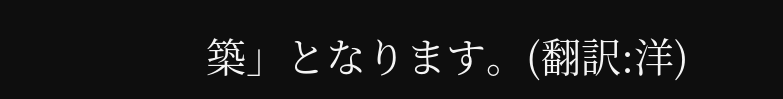築」となります。(翻訳:洋)